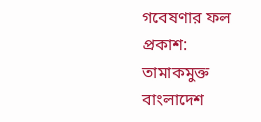গবেষণার ফল প্রকাশ: তামাকমুক্ত বাংলাদেশ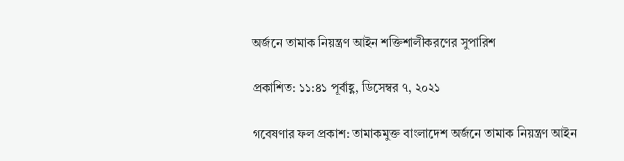অর্জনে তামাক নিয়ন্ত্রণ আইন শক্তিশালীকরণের সুপারিশ

প্রকাশিত: ১১:৪১ পূর্বাহ্ণ, ডিসেম্বর ৭, ২০২১

গবেষণার ফল প্রকাশ: তামাকমুক্ত বাংলাদেশ অর্জনে তামাক নিয়ন্ত্রণ আইন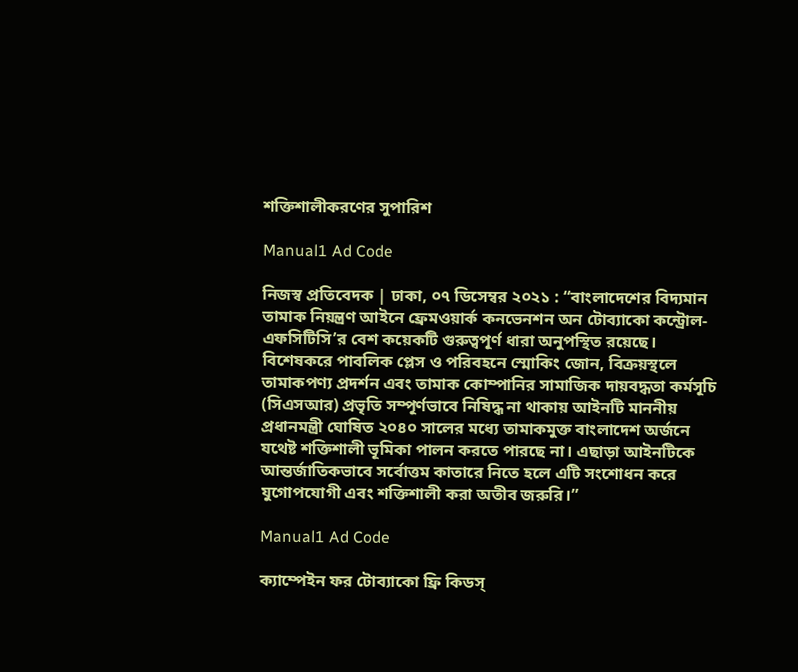শক্তিশালীকরণের সুপারিশ

Manual1 Ad Code

নিজস্ব প্রতিবেদক | ঢাকা, ০৭ ডিসেম্বর ২০২১ : “বাংলাদেশের বিদ্যমান তামাক নিয়ন্ত্রণ আইনে ফ্রেমওয়ার্ক কনভেনশন অন টোব্যাকো কন্ট্রোল- এফসিটিসি’র বেশ কয়েকটি গুরুত্বপূর্ণ ধারা অনুপস্থিত রয়েছে। বিশেষকরে পাবলিক প্লেস ও পরিবহনে স্মোকিং জোন, বিক্রয়স্থলে তামাকপণ্য প্রদর্শন এবং তামাক কোম্পানির সামাজিক দায়বদ্ধতা কর্মসূচি (সিএসআর) প্রভৃতি সম্পূর্ণভাবে নিষিদ্ধ না থাকায় আইনটি মাননীয় প্রধানমন্ত্রী ঘোষিত ২০৪০ সালের মধ্যে তামাকমুক্ত বাংলাদেশ অর্জনে যথেষ্ট শক্তিশালী ভূমিকা পালন করতে পারছে না। এছাড়া আইনটিকে আন্তর্জাতিকভাবে সর্বোত্তম কাতারে নিতে হলে এটি সংশোধন করে যুগোপযোগী এবং শক্তিশালী করা অতীব জরুরি।”

Manual1 Ad Code

ক্যাম্পেইন ফর টোব্যাকো ফ্রি কিডস্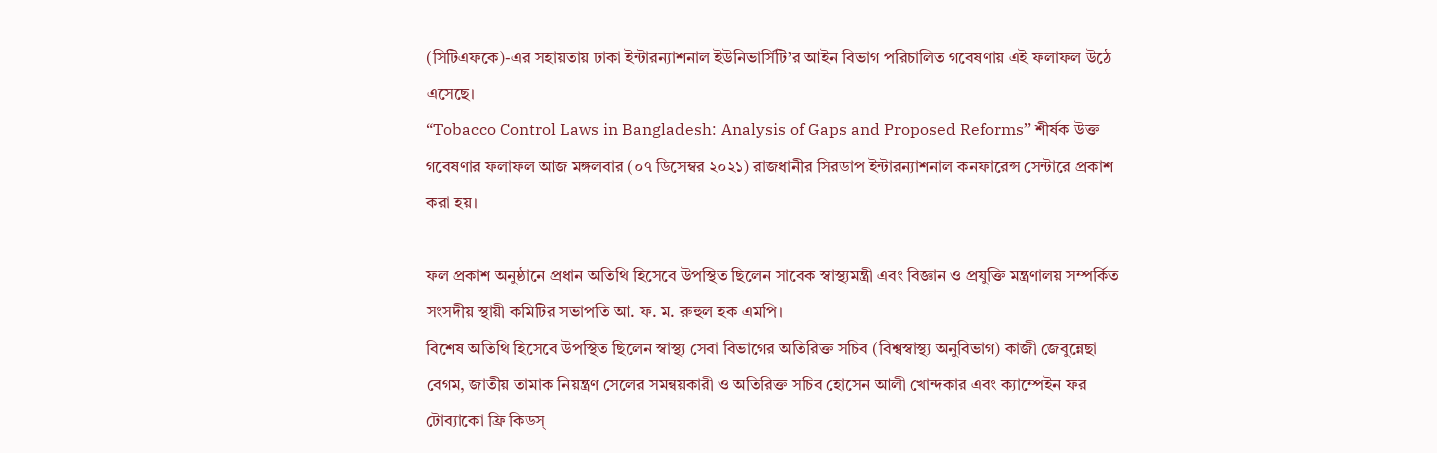(সিটিএফকে)-এর সহায়তায় ঢাকা ইন্টারন্যাশনাল ইউনিভার্সিটি’র আইন বিভাগ পরিচালিত গবেষণায় এই ফলাফল উঠে এসেছে।
“Tobacco Control Laws in Bangladesh: Analysis of Gaps and Proposed Reforms” শীর্ষক উক্ত গবেষণার ফলাফল আজ মঙ্গলবার (০৭ ডিসেম্বর ২০২১) রাজধানীর সিরডাপ ইন্টারন্যাশনাল কনফারেন্স সেন্টারে প্রকাশ করা হয়।

ফল প্রকাশ অনুষ্ঠানে প্রধান অতিথি হিসেবে উপস্থিত ছিলেন সাবেক স্বাস্থ্যমন্ত্রী এবং বিজ্ঞান ও প্রযুক্তি মন্ত্রণালয় সম্পর্কিত সংসদীয় স্থায়ী কমিটির সভাপতি আ. ফ. ম. রুহুল হক এমপি।
বিশেষ অতিথি হিসেবে উপস্থিত ছিলেন স্বাস্থ্য সেবা বিভাগের অতিরিক্ত সচিব (বিশ্বস্বাস্থ্য অনুবিভাগ) কাজী জেবুন্নেছা বেগম, জাতীয় তামাক নিয়ন্ত্রণ সেলের সমন্বয়কারী ও অতিরিক্ত সচিব হোসেন আলী খোন্দকার এবং ক্যাম্পেইন ফর টোব্যাকো ফ্রি কিডস্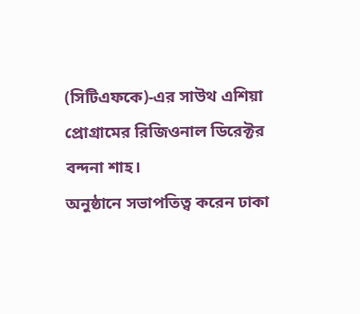(সিটিএফকে)-এর সাউথ এশিয়া প্রোগ্রামের রিজিওনাল ডিরেক্টর বন্দনা শাহ।
অনুষ্ঠানে সভাপতিত্ব করেন ঢাকা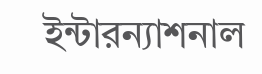ইন্টারন্যাশনাল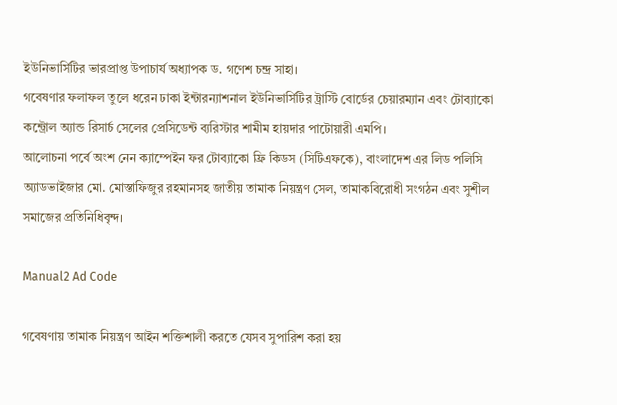ইউনিভার্সিটির ভারপ্রাপ্ত উপাচার্য অধ্যাপক ড. গণেশ চন্দ্র সাহা।
গবেষণার ফলাফল তুলে ধরেন ঢাকা ইন্টারন্যাশনাল ইউনিভার্সিটির ট্রাস্টি বোর্ডের চেয়ারম্যান এবং টোব্যাকো কন্ট্রোল অ্যান্ড রিসার্চ সেলের প্রেসিডেন্ট ব্যরিস্টার শামীম হায়দার পাটোয়ারী এমপি।
আলোচনা পর্বে অংশ নেন ক্যাম্পেইন ফর টোব্যাকো ফ্রি কিডস (সিটিএফকে), বাংলাদেশ এর লিড পলিসি অ্যাডভাইজার মো. মোস্তাফিজুর রহমানসহ জাতীয় তামাক নিয়ন্ত্রণ সেল, তামাকবিরোধী সংগঠন এবং সুশীল সমাজের প্রতিনিধিবৃন্দ।

Manual2 Ad Code

গবেষণায় তামাক নিয়ন্ত্রণ আইন শক্তিশালী করতে যেসব সুপারিশ করা হয়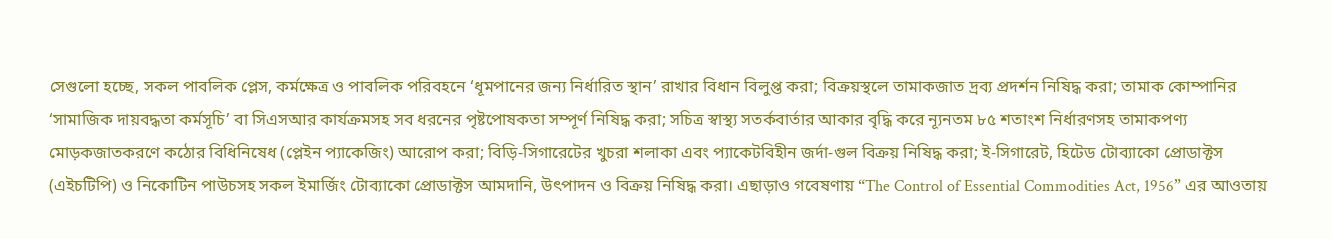সেগুলো হচ্ছে, সকল পাবলিক প্লেস, কর্মক্ষেত্র ও পাবলিক পরিবহনে ‘ধূমপানের জন্য নির্ধারিত স্থান’ রাখার বিধান বিলুপ্ত করা; বিক্রয়স্থলে তামাকজাত দ্রব্য প্রদর্শন নিষিদ্ধ করা; তামাক কোম্পানির ‘সামাজিক দায়বদ্ধতা কর্মসূচি’ বা সিএসআর কার্যক্রমসহ সব ধরনের পৃষ্টপোষকতা সম্পূর্ণ নিষিদ্ধ করা; সচিত্র স্বাস্থ্য সতর্কবার্তার আকার বৃদ্ধি করে ন্যূনতম ৮৫ শতাংশ নির্ধারণসহ তামাকপণ্য মোড়কজাতকরণে কঠোর বিধিনিষেধ (প্লেইন প্যাকেজিং) আরোপ করা; বিড়ি-সিগারেটের খুচরা শলাকা এবং প্যাকেটবিহীন জর্দা-গুল বিক্রয় নিষিদ্ধ করা; ই-সিগারেট, হিটেড টোব্যাকো প্রোডাক্টস (এইচটিপি) ও নিকোটিন পাউচসহ সকল ইমার্জিং টোব্যাকো প্রোডাক্টস আমদানি, উৎপাদন ও বিক্রয় নিষিদ্ধ করা। এছাড়াও গবেষণায় “The Control of Essential Commodities Act, 1956” এর আওতায়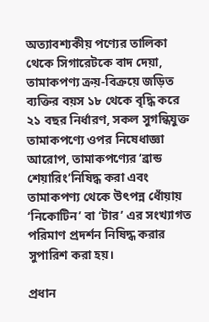অত্যাবশ্যকীয় পণ্যের তালিকা থেকে সিগারেটকে বাদ দেয়া, তামাকপণ্য ক্রয়-বিক্রয়ে জড়িত ব্যক্তির বয়স ১৮ থেকে বৃদ্ধি করে ২১ বছর নির্ধারণ, সকল সুগন্ধিযুক্ত তামাকপণ্যে ওপর নিষেধাজ্ঞা আরোপ, তামাকপণ্যের ‘ব্রান্ড শেয়ারিং’নিষিদ্ধ করা এবং তামাকপণ্য থেকে উৎপন্ন ধোঁয়ায় ‘নিকোটিন’ বা ‘টার’ এর সংখ্যাগত পরিমাণ প্রদর্শন নিষিদ্ধ করার সুপারিশ করা হয়।

প্রধান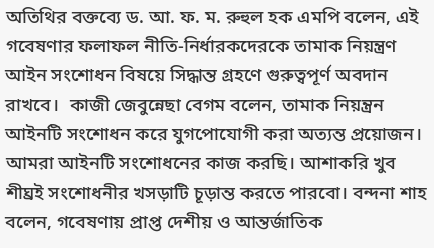অতিথির বক্তব্যে ড. আ. ফ. ম. রুহুল হক এমপি বলেন, এই গবেষণার ফলাফল নীতি-নির্ধারকদেরকে তামাক নিয়ন্ত্রণ আইন সংশোধন বিষয়ে সিদ্ধান্ত গ্রহণে গুরুত্বপূর্ণ অবদান রাখবে।  কাজী জেবুন্নেছা বেগম বলেন, তামাক নিয়ন্ত্রন আইনটি সংশোধন করে যুগপোযোগী করা অত্যন্ত প্রয়োজন। আমরা আইনটি সংশোধনের কাজ করছি। আশাকরি খুব শীঘ্রই সংশোধনীর খসড়াটি চূড়ান্ত করতে পারবো। বন্দনা শাহ বলেন, গবেষণায় প্রাপ্ত দেশীয় ও আন্তর্জাতিক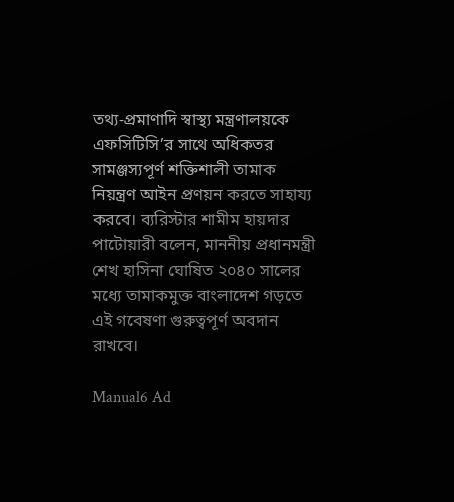তথ্য-প্রমাণাদি স্বাস্থ্য মন্ত্রণালয়কে এফসিটিসি’র সাথে অধিকতর সামঞ্জস্যপূর্ণ শক্তিশালী তামাক নিয়ন্ত্রণ আইন প্রণয়ন করতে সাহায্য করবে। ব্যরিস্টার শামীম হায়দার পাটোয়ারী বলেন, মাননীয় প্রধানমন্ত্রী শেখ হাসিনা ঘোষিত ২০৪০ সালের মধ্যে তামাকমুক্ত বাংলাদেশ গড়তে এই গবেষণা গুরুত্বপূর্ণ অবদান রাখবে।

Manual6 Ad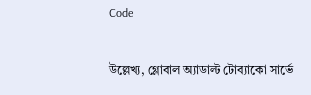Code

উল্লেখ্য, গ্লোবাল অ্যাডাল্ট টোব্যাকো সার্ভে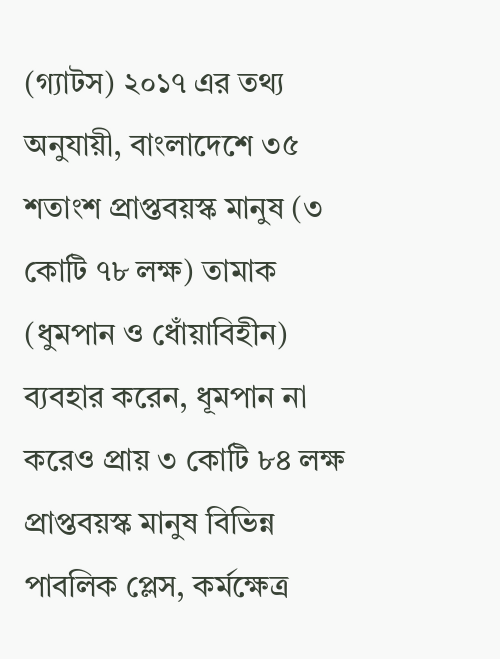(গ্যাটস) ২০১৭ এর তথ্য অনুযায়ী, বাংলাদেশে ৩৫ শতাংশ প্রাপ্তবয়স্ক মানুষ (৩ কোটি ৭৮ লক্ষ) তামাক (ধুমপান ও ধোঁয়াবিহীন) ব্যবহার করেন, ধূমপান না করেও প্রায় ৩ কোটি ৮৪ লক্ষ প্রাপ্তবয়স্ক মানুষ বিভিন্ন পাবলিক প্লেস, কর্মক্ষেত্র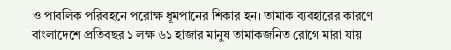ও পাবলিক পরিবহনে পরোক্ষ ধূমপানের শিকার হন। তামাক ব্যবহারের কারণে বাংলাদেশে প্রতিবছর ১ লক্ষ ৬১ হাজার মানুষ তামাকজনিত রোগে মারা যায়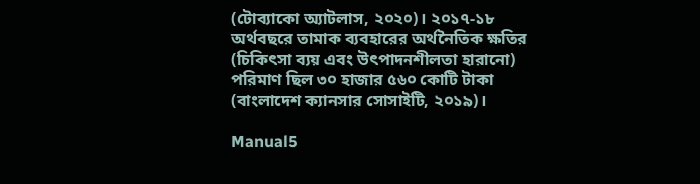(টোব্যাকো অ্যাটলাস, ২০২০)। ২০১৭-১৮ অর্থবছরে তামাক ব্যবহারের অর্থনৈতিক ক্ষতির (চিকিৎসা ব্যয় এবং উৎপাদনশীলতা হারানো) পরিমাণ ছিল ৩০ হাজার ৫৬০ কোটি টাকা (বাংলাদেশ ক্যানসার সোসাইটি, ২০১৯)।

Manual5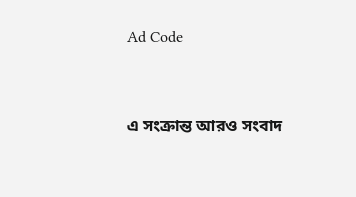Ad Code



এ সংক্রান্ত আরও সংবাদ